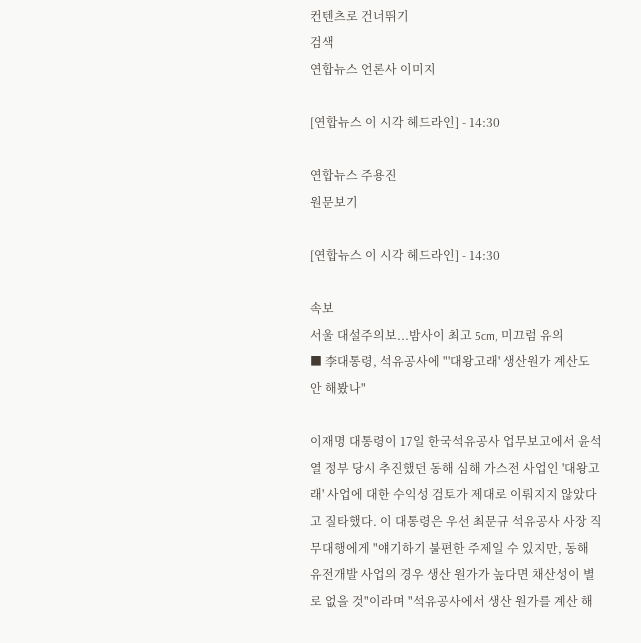컨텐츠로 건너뛰기
검색
연합뉴스 언론사 이미지

[연합뉴스 이 시각 헤드라인] - 14:30

연합뉴스 주용진
원문보기

[연합뉴스 이 시각 헤드라인] - 14:30

속보
서울 대설주의보...밤사이 최고 5cm, 미끄럼 유의
■ 李대통령, 석유공사에 "'대왕고래' 생산원가 계산도 안 해봤나"

이재명 대통령이 17일 한국석유공사 업무보고에서 윤석열 정부 당시 추진했던 동해 심해 가스전 사업인 '대왕고래' 사업에 대한 수익성 검토가 제대로 이뤄지지 않았다고 질타했다. 이 대통령은 우선 최문규 석유공사 사장 직무대행에게 "얘기하기 불편한 주제일 수 있지만, 동해 유전개발 사업의 경우 생산 원가가 높다면 채산성이 별로 없을 것"이라며 "석유공사에서 생산 원가를 계산 해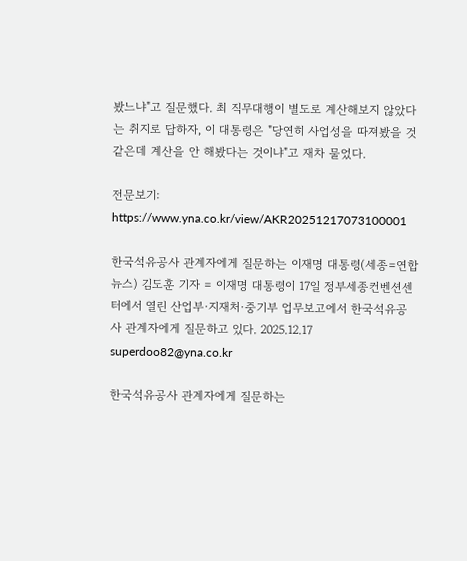봤느냐"고 질문했다. 최 직무대행이 별도로 계산해보지 않았다는 취지로 답하자, 이 대통령은 "당연히 사업성을 따져봤을 것 같은데 계산을 안 해봤다는 것이냐"고 재차 물었다.

전문보기: https://www.yna.co.kr/view/AKR20251217073100001

한국석유공사 관계자에게 질문하는 이재명 대통령(세종=연합뉴스) 김도훈 기자 = 이재명 대통령이 17일 정부세종컨벤션센터에서 열린 산업부·지재처·중기부 업무보고에서 한국석유공사 관계자에게 질문하고 있다. 2025.12.17 superdoo82@yna.co.kr

한국석유공사 관계자에게 질문하는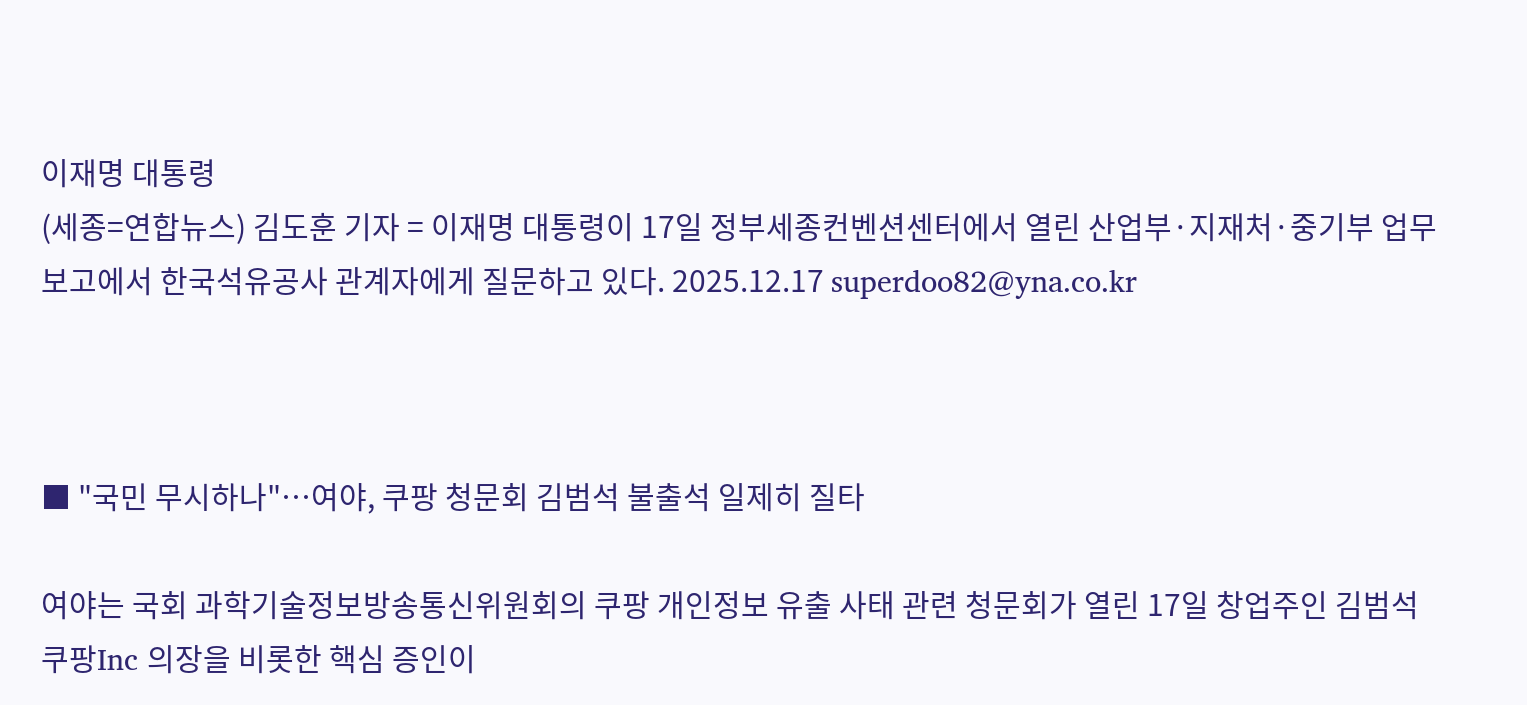이재명 대통령
(세종=연합뉴스) 김도훈 기자 = 이재명 대통령이 17일 정부세종컨벤션센터에서 열린 산업부·지재처·중기부 업무보고에서 한국석유공사 관계자에게 질문하고 있다. 2025.12.17 superdoo82@yna.co.kr



■ "국민 무시하나"…여야, 쿠팡 청문회 김범석 불출석 일제히 질타

여야는 국회 과학기술정보방송통신위원회의 쿠팡 개인정보 유출 사태 관련 청문회가 열린 17일 창업주인 김범석 쿠팡Inc 의장을 비롯한 핵심 증인이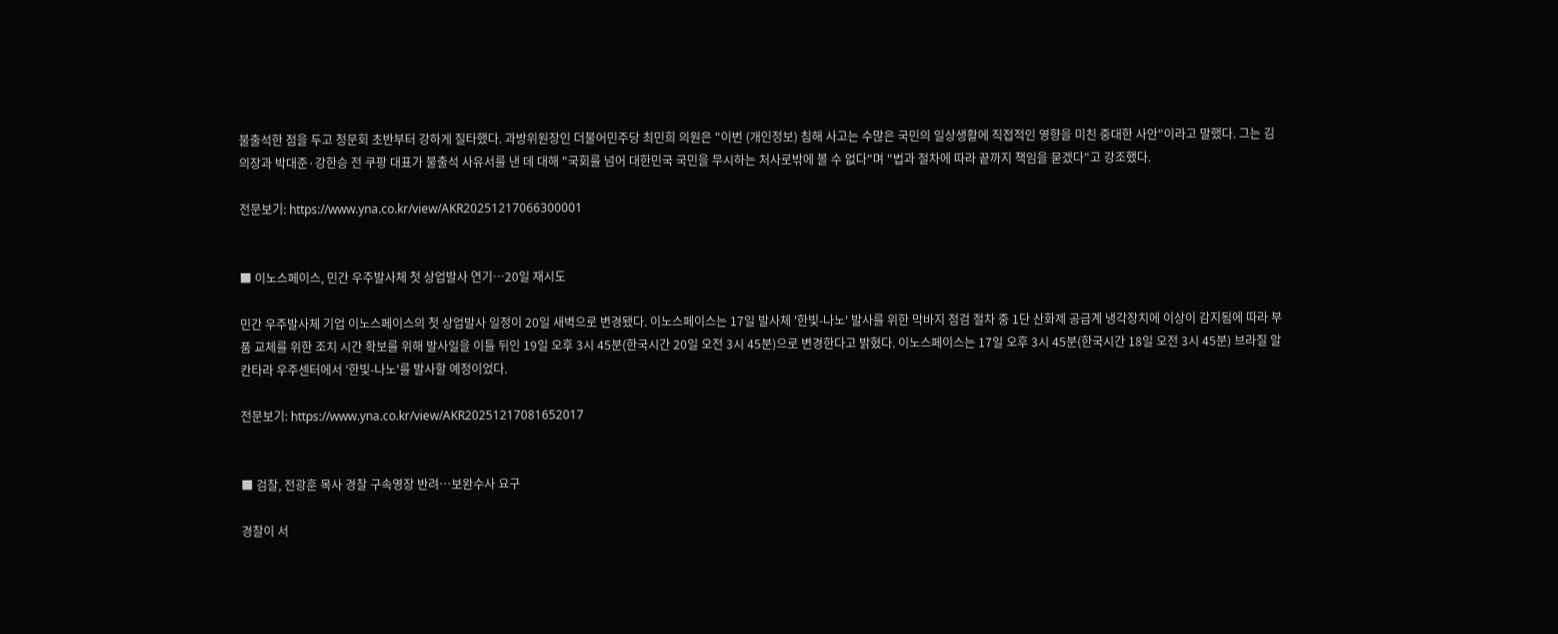불출석한 점을 두고 청문회 초반부터 강하게 질타했다. 과방위원장인 더불어민주당 최민희 의원은 "이번 (개인정보) 침해 사고는 수많은 국민의 일상생활에 직접적인 영향을 미친 중대한 사안"이라고 말했다. 그는 김 의장과 박대준·강한승 전 쿠팡 대표가 불출석 사유서를 낸 데 대해 "국회를 넘어 대한민국 국민을 무시하는 처사로밖에 볼 수 없다"며 "법과 절차에 따라 끝까지 책임을 묻겠다"고 강조했다.

전문보기: https://www.yna.co.kr/view/AKR20251217066300001


■ 이노스페이스, 민간 우주발사체 첫 상업발사 연기…20일 재시도

민간 우주발사체 기업 이노스페이스의 첫 상업발사 일정이 20일 새벽으로 변경됐다. 이노스페이스는 17일 발사체 '한빛-나노' 발사를 위한 막바지 점검 절차 중 1단 산화제 공급계 냉각장치에 이상이 감지됨에 따라 부품 교체를 위한 조치 시간 확보를 위해 발사일을 이틀 뒤인 19일 오후 3시 45분(한국시간 20일 오전 3시 45분)으로 변경한다고 밝혔다. 이노스페이스는 17일 오후 3시 45분(한국시간 18일 오전 3시 45분) 브라질 알칸타라 우주센터에서 '한빛-나노'를 발사할 예정이었다.

전문보기: https://www.yna.co.kr/view/AKR20251217081652017


■ 검찰, 전광훈 목사 경찰 구속영장 반려…보완수사 요구

경찰이 서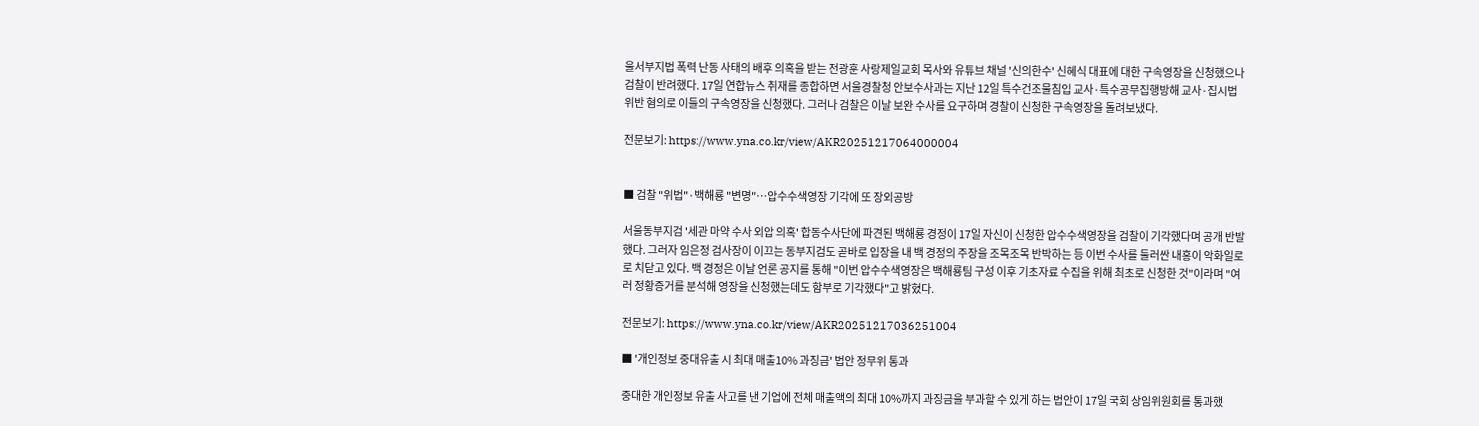울서부지법 폭력 난동 사태의 배후 의혹을 받는 전광훈 사랑제일교회 목사와 유튜브 채널 '신의한수' 신혜식 대표에 대한 구속영장을 신청했으나 검찰이 반려했다. 17일 연합뉴스 취재를 종합하면 서울경찰청 안보수사과는 지난 12일 특수건조물침입 교사·특수공무집행방해 교사·집시법 위반 혐의로 이들의 구속영장을 신청했다. 그러나 검찰은 이날 보완 수사를 요구하며 경찰이 신청한 구속영장을 돌려보냈다.

전문보기: https://www.yna.co.kr/view/AKR20251217064000004


■ 검찰 "위법"·백해룡 "변명"…압수수색영장 기각에 또 장외공방

서울동부지검 '세관 마약 수사 외압 의혹' 합동수사단에 파견된 백해룡 경정이 17일 자신이 신청한 압수수색영장을 검찰이 기각했다며 공개 반발했다. 그러자 임은정 검사장이 이끄는 동부지검도 곧바로 입장을 내 백 경정의 주장을 조목조목 반박하는 등 이번 수사를 둘러싼 내홍이 악화일로로 치닫고 있다. 백 경정은 이날 언론 공지를 통해 "이번 압수수색영장은 백해룡팀 구성 이후 기초자료 수집을 위해 최초로 신청한 것"이라며 "여러 정황증거를 분석해 영장을 신청했는데도 함부로 기각했다"고 밝혔다.

전문보기: https://www.yna.co.kr/view/AKR20251217036251004

■ '개인정보 중대유출 시 최대 매출10% 과징금' 법안 정무위 통과

중대한 개인정보 유출 사고를 낸 기업에 전체 매출액의 최대 10%까지 과징금을 부과할 수 있게 하는 법안이 17일 국회 상임위원회를 통과했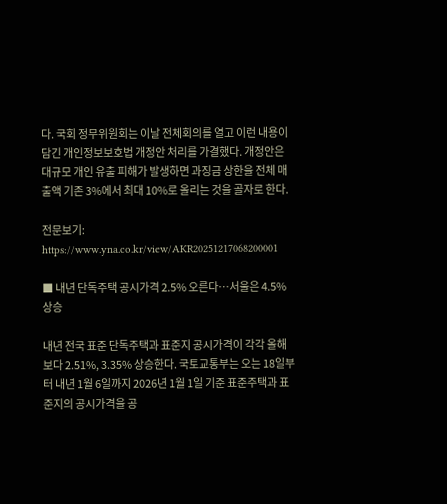다. 국회 정무위원회는 이날 전체회의를 열고 이런 내용이 담긴 개인정보보호법 개정안 처리를 가결했다. 개정안은 대규모 개인 유출 피해가 발생하면 과징금 상한을 전체 매출액 기존 3%에서 최대 10%로 올리는 것을 골자로 한다.

전문보기: https://www.yna.co.kr/view/AKR20251217068200001

■ 내년 단독주택 공시가격 2.5% 오른다…서울은 4.5% 상승

내년 전국 표준 단독주택과 표준지 공시가격이 각각 올해보다 2.51%, 3.35% 상승한다. 국토교통부는 오는 18일부터 내년 1월 6일까지 2026년 1월 1일 기준 표준주택과 표준지의 공시가격을 공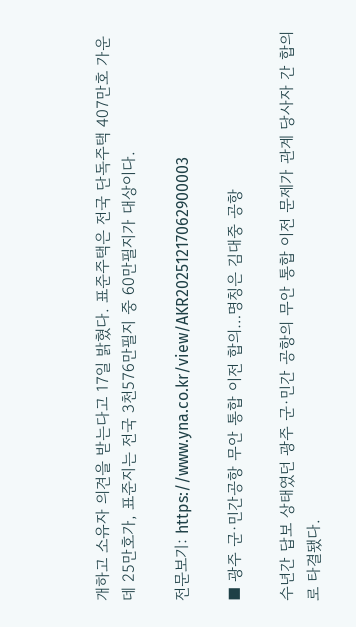개하고 소유자 의견을 받는다고 17일 밝혔다. 표준주택은 전국 단독주택 407만호 가운데 25만호가, 표준지는 전국 3천576만필지 중 60만필지가 대상이다.

전문보기: https://www.yna.co.kr/view/AKR20251217062900003

■ 광주 군·민간공항 무안 통합 이전 합의…명칭은 김대중 공항

수년간 답보 상태였던 광주 군·민간 공항의 무안 통합 이전 문제가 관계 당사자 간 합의로 타결됐다.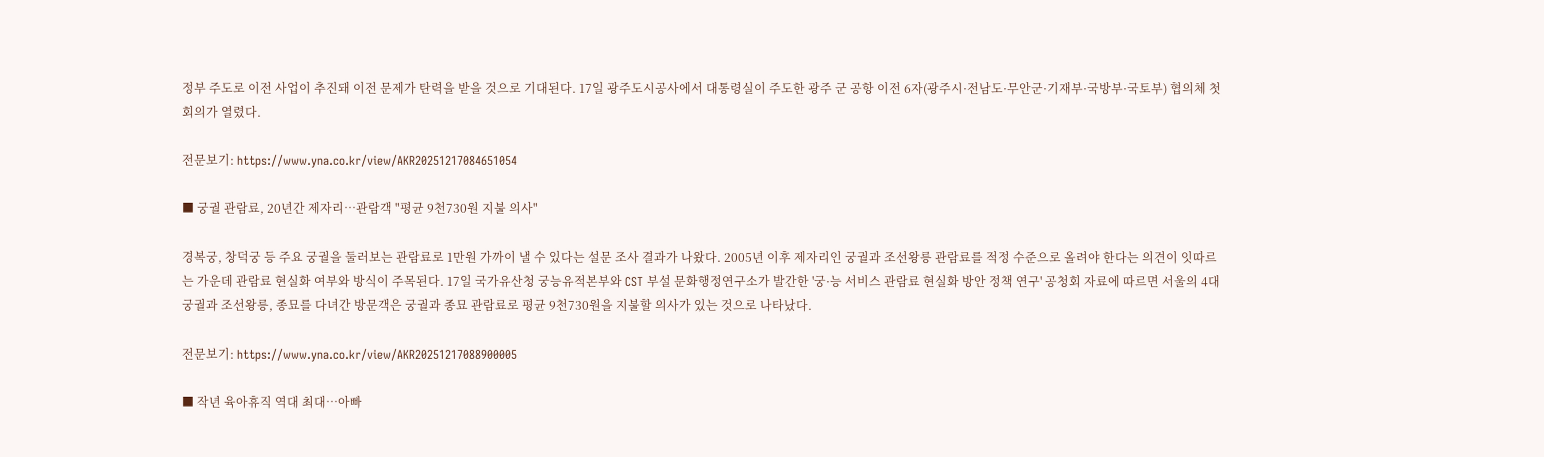정부 주도로 이전 사업이 추진돼 이전 문제가 탄력을 받을 것으로 기대된다. 17일 광주도시공사에서 대통령실이 주도한 광주 군 공항 이전 6자(광주시·전남도·무안군·기재부·국방부·국토부) 협의체 첫 회의가 열렸다.

전문보기: https://www.yna.co.kr/view/AKR20251217084651054

■ 궁궐 관람료, 20년간 제자리…관람객 "평균 9천730원 지불 의사"

경복궁, 창덕궁 등 주요 궁궐을 둘러보는 관람료로 1만원 가까이 낼 수 있다는 설문 조사 결과가 나왔다. 2005년 이후 제자리인 궁궐과 조선왕릉 관람료를 적정 수준으로 올려야 한다는 의견이 잇따르는 가운데 관람료 현실화 여부와 방식이 주목된다. 17일 국가유산청 궁능유적본부와 CST 부설 문화행정연구소가 발간한 '궁·능 서비스 관람료 현실화 방안 정책 연구' 공청회 자료에 따르면 서울의 4대 궁궐과 조선왕릉, 종묘를 다녀간 방문객은 궁궐과 종묘 관람료로 평균 9천730원을 지불할 의사가 있는 것으로 나타났다.

전문보기: https://www.yna.co.kr/view/AKR20251217088900005

■ 작년 육아휴직 역대 최대…아빠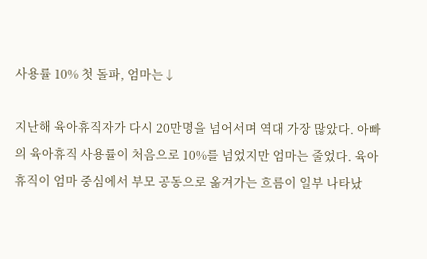사용률 10% 첫 돌파, 엄마는↓

지난해 육아휴직자가 다시 20만명을 넘어서며 역대 가장 많았다. 아빠의 육아휴직 사용률이 처음으로 10%를 넘었지만 엄마는 줄었다. 육아휴직이 엄마 중심에서 부모 공동으로 옮겨가는 흐름이 일부 나타났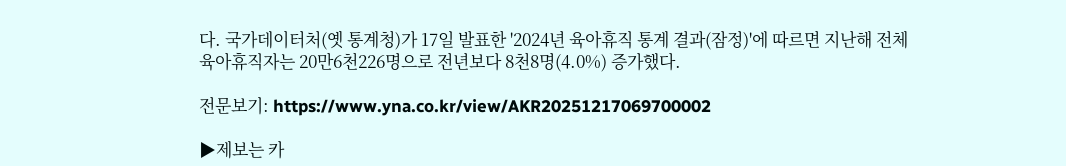다. 국가데이터처(옛 통계청)가 17일 발표한 '2024년 육아휴직 통계 결과(잠정)'에 따르면 지난해 전체 육아휴직자는 20만6천226명으로 전년보다 8천8명(4.0%) 증가했다.

전문보기: https://www.yna.co.kr/view/AKR20251217069700002

▶제보는 카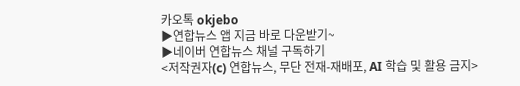카오톡 okjebo
▶연합뉴스 앱 지금 바로 다운받기~
▶네이버 연합뉴스 채널 구독하기
<저작권자(c) 연합뉴스, 무단 전재-재배포, AI 학습 및 활용 금지>